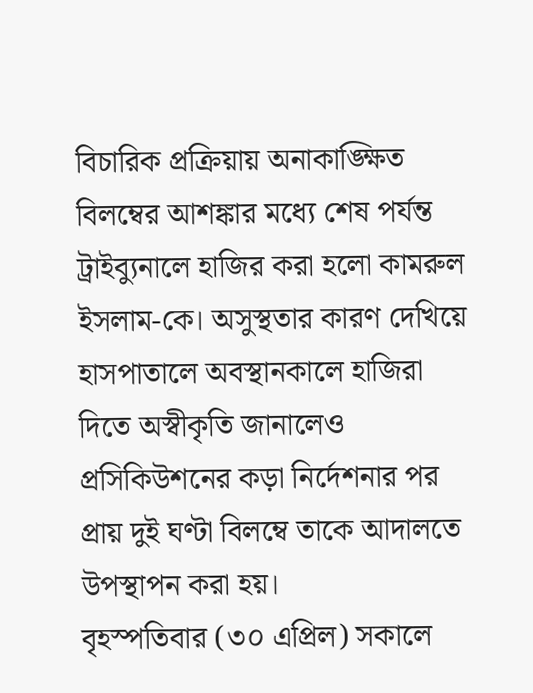বিচারিক প্রক্রিয়ায় অনাকাঙ্ক্ষিত বিলম্বের আশঙ্কার মধ্যে শেষ পর্যন্ত ট্রাইব্যুনালে হাজির করা হলো কামরুল ইসলাম-কে। অসুস্থতার কারণ দেখিয়ে হাসপাতালে অবস্থানকালে হাজিরা দিতে অস্বীকৃতি জানালেও প্রসিকিউশনের কড়া নির্দেশনার পর প্রায় দুই ঘণ্টা বিলম্বে তাকে আদালতে উপস্থাপন করা হয়।
বৃহস্পতিবার (৩০ এপ্রিল) সকালে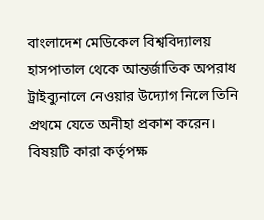বাংলাদেশ মেডিকেল বিশ্ববিদ্যালয় হাসপাতাল থেকে আন্তর্জাতিক অপরাধ ট্রাইব্যুনালে নেওয়ার উদ্যোগ নিলে তিনি প্রথমে যেতে অনীহা প্রকাশ করেন। বিষয়টি কারা কর্তৃপক্ষ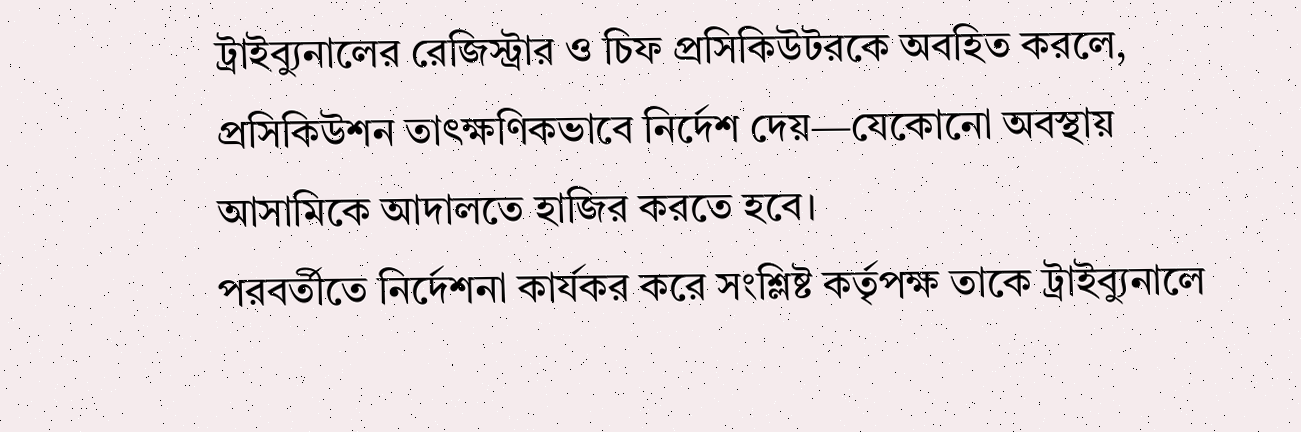ট্রাইব্যুনালের রেজিস্ট্রার ও চিফ প্রসিকিউটরকে অবহিত করলে, প্রসিকিউশন তাৎক্ষণিকভাবে নির্দেশ দেয়—যেকোনো অবস্থায় আসামিকে আদালতে হাজির করতে হবে।
পরবর্তীতে নির্দেশনা কার্যকর করে সংশ্লিষ্ট কর্তৃপক্ষ তাকে ট্রাইব্যুনালে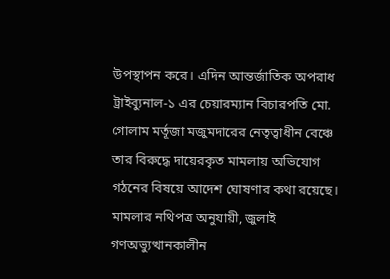উপস্থাপন করে। এদিন আন্তর্জাতিক অপরাধ ট্রাইব্যুনাল-১ এর চেয়ারম্যান বিচারপতি মো. গোলাম মর্তূজা মজুমদারের নেতৃত্বাধীন বেঞ্চে তার বিরুদ্ধে দায়েরকৃত মামলায় অভিযোগ গঠনের বিষয়ে আদেশ ঘোষণার কথা রয়েছে।
মামলার নথিপত্র অনুযায়ী, জুলাই গণঅভ্যুত্থানকালীন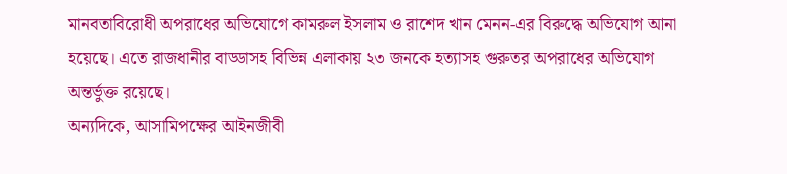মানবতাবিরোধী অপরাধের অভিযোগে কামরুল ইসলাম ও রাশেদ খান মেনন-এর বিরুদ্ধে অভিযোগ আনা হয়েছে। এতে রাজধানীর বাড্ডাসহ বিভিন্ন এলাকায় ২৩ জনকে হত্যাসহ গুরুতর অপরাধের অভিযোগ অন্তর্ভুক্ত রয়েছে।
অন্যদিকে, আসামিপক্ষের আইনজীবী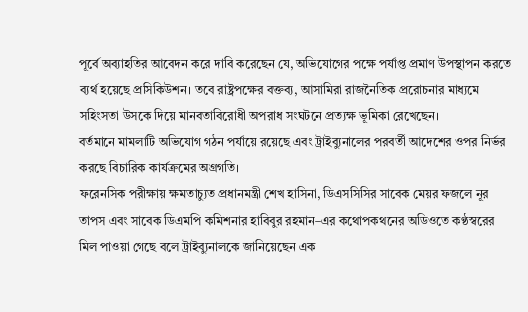পূর্বে অব্যাহতির আবেদন করে দাবি করেছেন যে, অভিযোগের পক্ষে পর্যাপ্ত প্রমাণ উপস্থাপন করতে ব্যর্থ হয়েছে প্রসিকিউশন। তবে রাষ্ট্রপক্ষের বক্তব্য, আসামিরা রাজনৈতিক প্ররোচনার মাধ্যমে সহিংসতা উসকে দিয়ে মানবতাবিরোধী অপরাধ সংঘটনে প্রত্যক্ষ ভূমিকা রেখেছেন।
বর্তমানে মামলাটি অভিযোগ গঠন পর্যায়ে রয়েছে এবং ট্রাইব্যুনালের পরবর্তী আদেশের ওপর নির্ভর করছে বিচারিক কার্যক্রমের অগ্রগতি।
ফরেনসিক পরীক্ষায় ক্ষমতাচ্যুত প্রধানমন্ত্রী শেখ হাসিনা, ডিএসসিসির সাবেক মেয়র ফজলে নূর তাপস এবং সাবেক ডিএমপি কমিশনার হাবিবুর রহমান–এর কথোপকথনের অডিওতে কণ্ঠস্বরের মিল পাওয়া গেছে বলে ট্রাইব্যুনালকে জানিয়েছেন এক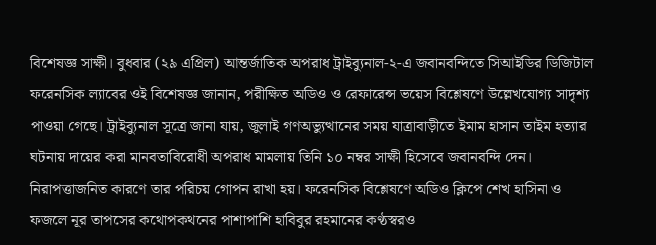বিশেষজ্ঞ সাক্ষী। বুধবার (২৯ এপ্রিল) আন্তর্জাতিক অপরাধ ট্রাইব্যুনাল-২-এ জবানবন্দিতে সিআইডির ডিজিটাল ফরেনসিক ল্যাবের ওই বিশেষজ্ঞ জানান, পরীক্ষিত অডিও ও রেফারেন্স ভয়েস বিশ্লেষণে উল্লেখযোগ্য সাদৃশ্য পাওয়া গেছে। ট্রাইব্যুনাল সূত্রে জানা যায়, জুলাই গণঅভ্যুত্থানের সময় যাত্রাবাড়ীতে ইমাম হাসান তাইম হত্যার ঘটনায় দায়ের করা মানবতাবিরোধী অপরাধ মামলায় তিনি ১০ নম্বর সাক্ষী হিসেবে জবানবন্দি দেন। নিরাপত্তাজনিত কারণে তার পরিচয় গোপন রাখা হয়। ফরেনসিক বিশ্লেষণে অডিও ক্লিপে শেখ হাসিনা ও ফজলে নূর তাপসের কথোপকথনের পাশাপাশি হাবিবুর রহমানের কণ্ঠস্বরও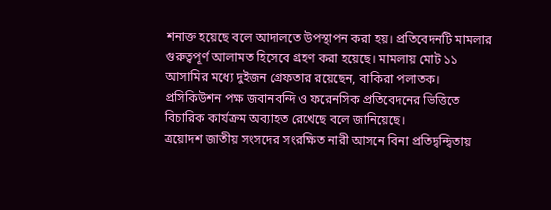শনাক্ত হয়েছে বলে আদালতে উপস্থাপন করা হয়। প্রতিবেদনটি মামলার গুরুত্বপূর্ণ আলামত হিসেবে গ্রহণ করা হয়েছে। মামলায় মোট ১১ আসামির মধ্যে দুইজন গ্রেফতার রয়েছেন, বাকিরা পলাতক। প্রসিকিউশন পক্ষ জবানবন্দি ও ফরেনসিক প্রতিবেদনের ভিত্তিতে বিচারিক কার্যক্রম অব্যাহত রেখেছে বলে জানিয়েছে।
ত্রয়োদশ জাতীয় সংসদের সংরক্ষিত নারী আসনে বিনা প্রতিদ্বন্দ্বিতায়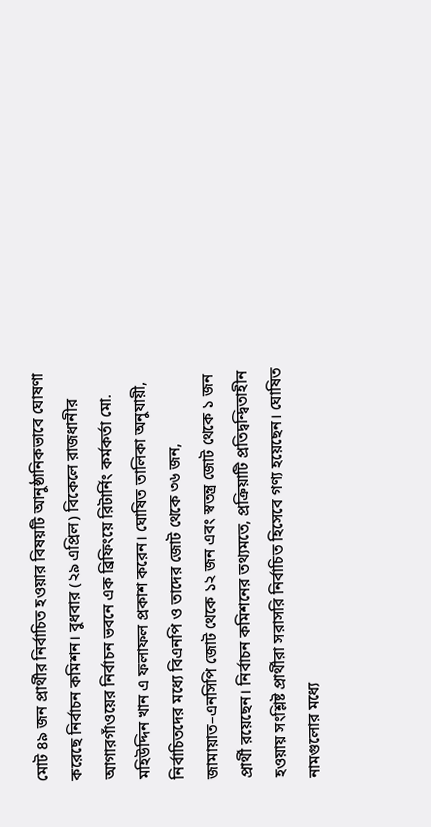মোট ৪৯ জন প্রার্থীর নির্বাচিত হওয়ার বিষয়টি আনুষ্ঠানিকভাবে ঘোষণা করেছে নির্বাচন কমিশন। বুধবার (২৯ এপ্রিল) বিকেলে রাজধানীর আগারগাঁওয়ের নির্বাচন ভবনে এক ব্রিফিংয়ে রিটার্নিং কর্মকর্তা মো. মহিউদ্দিন খান এ ফলাফল প্রকাশ করেন। ঘোষিত তালিকা অনুযায়ী, নির্বাচিতদের মধ্যে বিএনপি ও তাদের জোট থেকে ৩৬ জন, জামায়াত–এনসিপি জোট থেকে ১২ জন এবং স্বতন্ত্র জোট থেকে ১ জন প্রার্থী রয়েছেন। নির্বাচন কমিশনের তথ্যমতে, প্রক্রিয়াটি প্রতিদ্বন্দ্বিতাহীন হওয়ায় সংশ্লিষ্ট প্রার্থীরা সরাসরি নির্বাচিত হিসেবে গণ্য হয়েছেন। ঘোষিত নামগুলোর মধ্যে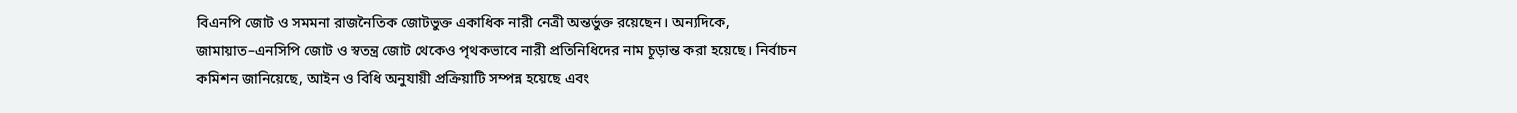বিএনপি জোট ও সমমনা রাজনৈতিক জোটভুক্ত একাধিক নারী নেত্রী অন্তর্ভুক্ত রয়েছেন। অন্যদিকে, জামায়াত–এনসিপি জোট ও স্বতন্ত্র জোট থেকেও পৃথকভাবে নারী প্রতিনিধিদের নাম চূড়ান্ত করা হয়েছে। নির্বাচন কমিশন জানিয়েছে, আইন ও বিধি অনুযায়ী প্রক্রিয়াটি সম্পন্ন হয়েছে এবং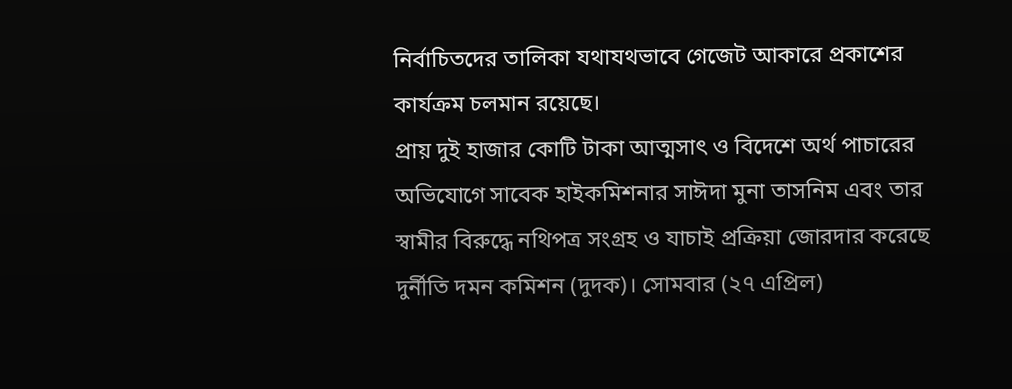নির্বাচিতদের তালিকা যথাযথভাবে গেজেট আকারে প্রকাশের কার্যক্রম চলমান রয়েছে।
প্রায় দুই হাজার কোটি টাকা আত্মসাৎ ও বিদেশে অর্থ পাচারের অভিযোগে সাবেক হাইকমিশনার সাঈদা মুনা তাসনিম এবং তার স্বামীর বিরুদ্ধে নথিপত্র সংগ্রহ ও যাচাই প্রক্রিয়া জোরদার করেছে দুর্নীতি দমন কমিশন (দুদক)। সোমবার (২৭ এপ্রিল)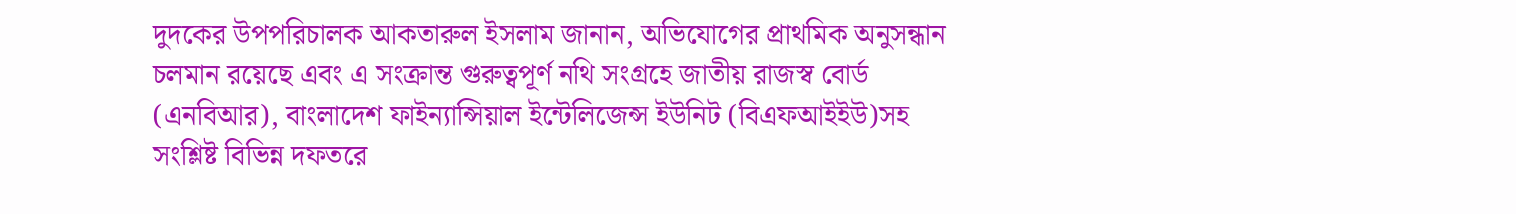দুদকের উপপরিচালক আকতারুল ইসলাম জানান, অভিযোগের প্রাথমিক অনুসন্ধান চলমান রয়েছে এবং এ সংক্রান্ত গুরুত্বপূর্ণ নথি সংগ্রহে জাতীয় রাজস্ব বোর্ড (এনবিআর), বাংলাদেশ ফাইন্যান্সিয়াল ইন্টেলিজেন্স ইউনিট (বিএফআইইউ)সহ সংশ্লিষ্ট বিভিন্ন দফতরে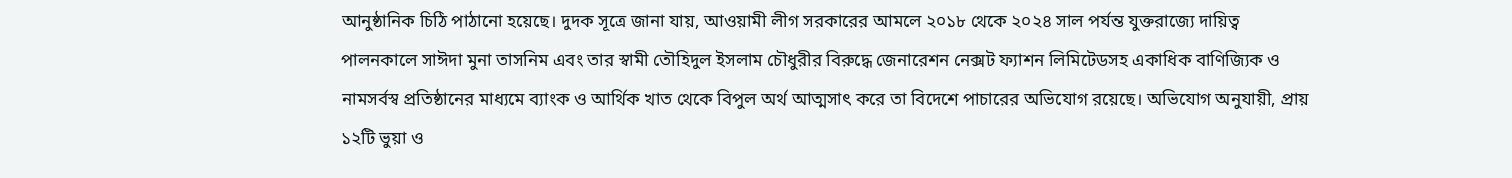আনুষ্ঠানিক চিঠি পাঠানো হয়েছে। দুদক সূত্রে জানা যায়, আওয়ামী লীগ সরকারের আমলে ২০১৮ থেকে ২০২৪ সাল পর্যন্ত যুক্তরাজ্যে দায়িত্ব পালনকালে সাঈদা মুনা তাসনিম এবং তার স্বামী তৌহিদুল ইসলাম চৌধুরীর বিরুদ্ধে জেনারেশন নেক্সট ফ্যাশন লিমিটেডসহ একাধিক বাণিজ্যিক ও নামসর্বস্ব প্রতিষ্ঠানের মাধ্যমে ব্যাংক ও আর্থিক খাত থেকে বিপুল অর্থ আত্মসাৎ করে তা বিদেশে পাচারের অভিযোগ রয়েছে। অভিযোগ অনুযায়ী, প্রায় ১২টি ভুয়া ও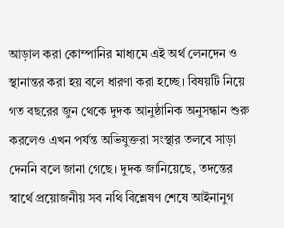আড়াল করা কোম্পানির মাধ্যমে এই অর্থ লেনদেন ও স্থানান্তর করা হয় বলে ধারণা করা হচ্ছে। বিষয়টি নিয়ে গত বছরের জুন থেকে দুদক আনুষ্ঠানিক অনুসন্ধান শুরু করলেও এখন পর্যন্ত অভিযুক্তরা সংস্থার তলবে সাড়া দেননি বলে জানা গেছে। দুদক জানিয়েছে, তদন্তের স্বার্থে প্রয়োজনীয় সব নথি বিশ্লেষণ শেষে আইনানুগ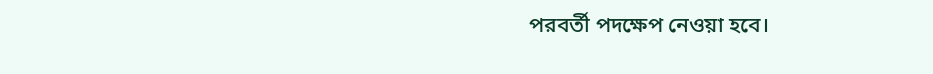পরবর্তী পদক্ষেপ নেওয়া হবে।